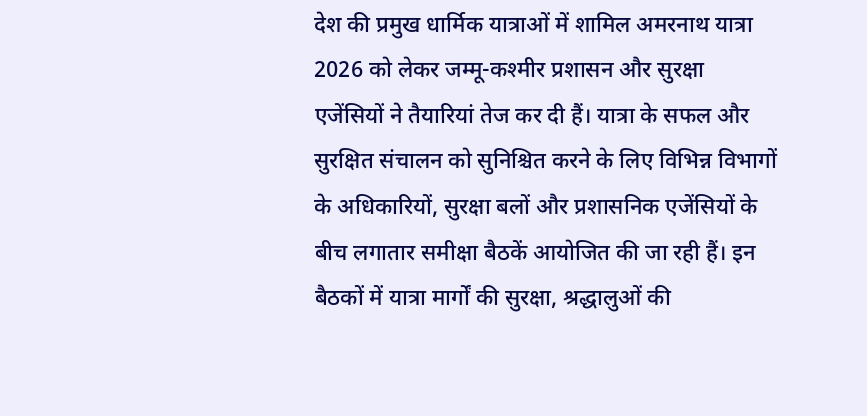देश की प्रमुख धार्मिक यात्राओं में शामिल अमरनाथ यात्रा 2026 को लेकर जम्मू-कश्मीर प्रशासन और सुरक्षा एजेंसियों ने तैयारियां तेज कर दी हैं। यात्रा के सफल और सुरक्षित संचालन को सुनिश्चित करने के लिए विभिन्न विभागों के अधिकारियों, सुरक्षा बलों और प्रशासनिक एजेंसियों के बीच लगातार समीक्षा बैठकें आयोजित की जा रही हैं। इन बैठकों में यात्रा मार्गों की सुरक्षा, श्रद्धालुओं की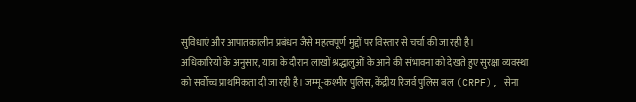सुविधाएं और आपातकालीन प्रबंधन जैसे महत्वपूर्ण मुद्दों पर विस्तार से चर्चा की जा रही है।
अधिकारियों के अनुसार, यात्रा के दौरान लाखों श्रद्धालुओं के आने की संभावना को देखते हुए सुरक्षा व्यवस्था को सर्वोच्च प्राथमिकता दी जा रही है। जम्मू-कश्मीर पुलिस, केंद्रीय रिजर्व पुलिस बल (CRPF), सेना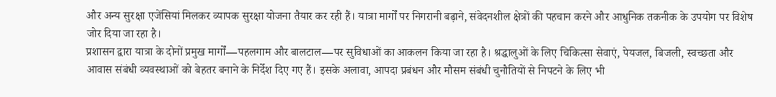और अन्य सुरक्षा एजेंसियां मिलकर व्यापक सुरक्षा योजना तैयार कर रही हैं। यात्रा मार्गों पर निगरानी बढ़ाने, संवेदनशील क्षेत्रों की पहचान करने और आधुनिक तकनीक के उपयोग पर विशेष जोर दिया जा रहा है।
प्रशासन द्वारा यात्रा के दोनों प्रमुख मार्गों—पहलगाम और बालटाल—पर सुविधाओं का आकलन किया जा रहा है। श्रद्धालुओं के लिए चिकित्सा सेवाएं, पेयजल, बिजली, स्वच्छता और आवास संबंधी व्यवस्थाओं को बेहतर बनाने के निर्देश दिए गए हैं। इसके अलावा, आपदा प्रबंधन और मौसम संबंधी चुनौतियों से निपटने के लिए भी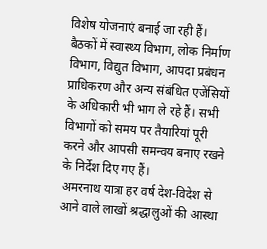विशेष योजनाएं बनाई जा रही हैं।
बैठकों में स्वास्थ्य विभाग, लोक निर्माण विभाग, विद्युत विभाग, आपदा प्रबंधन प्राधिकरण और अन्य संबंधित एजेंसियों के अधिकारी भी भाग ले रहे हैं। सभी विभागों को समय पर तैयारियां पूरी करने और आपसी समन्वय बनाए रखने के निर्देश दिए गए हैं।
अमरनाथ यात्रा हर वर्ष देश-विदेश से आने वाले लाखों श्रद्धालुओं की आस्था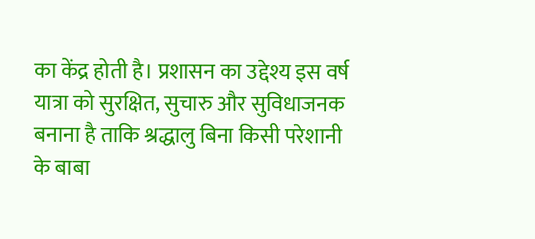का केंद्र होती है। प्रशासन का उद्देश्य इस वर्ष यात्रा को सुरक्षित, सुचारु और सुविधाजनक बनाना है ताकि श्रद्धालु बिना किसी परेशानी के बाबा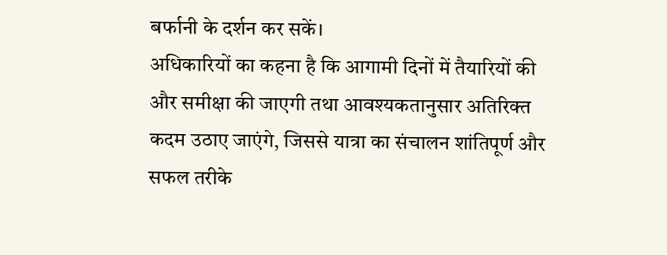बर्फानी के दर्शन कर सकें।
अधिकारियों का कहना है कि आगामी दिनों में तैयारियों की और समीक्षा की जाएगी तथा आवश्यकतानुसार अतिरिक्त कदम उठाए जाएंगे, जिससे यात्रा का संचालन शांतिपूर्ण और सफल तरीके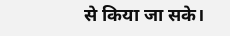से किया जा सके।